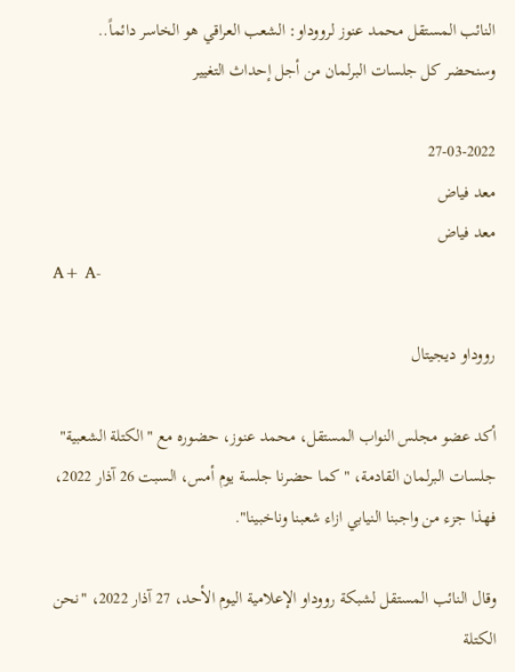النائب المستقل محمد عنوز لرووداو: الشعب العراقي هو الخاسر دائماً.. وسنحضر كل جلسات البرلمان من أجل إحداث التغيير

27-03-2022
معد فياض
معد فياض
A+ A-

رووداو ديجيتال

أكد عضو مجلس النواب المستقل، محمد عنوز، حضوره مع "الكتلة الشعبية" جلسات البرلمان القادمة، "كما حضرنا جلسة يوم أمس، السبت 26 آذار 2022، فهذا جزء من واجبنا النيابي ازاء شعبنا وناخبينا".

وقال النائب المستقل لشبكة رووداو الإعلامية اليوم الأحد، 27 آذار 2022، "نحن الكتلة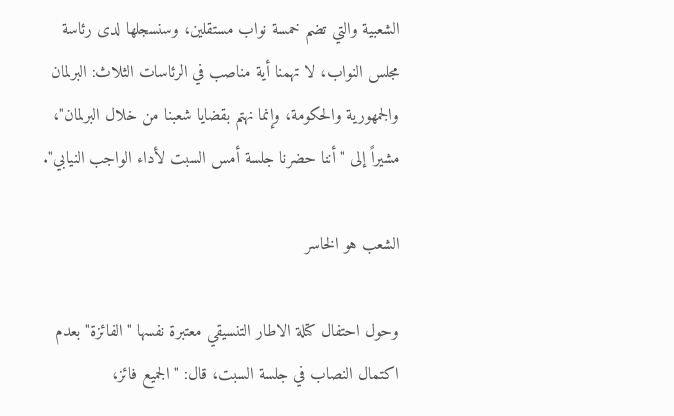الشعبية والتي تضم خمسة نواب مستقلين، وسنسجلها لدى رئاسة مجلس النواب، لا تهمنا أية مناصب في الرئاسات الثلاث: البرلمان والجمهورية والحكومة، وإنما نهتم بقضايا شعبنا من خلال البرلمان"، مشيراً إلى "أننا حضرنا جلسة أمس السبت لأداء الواجب النيابي".

الشعب هو الخاسر

وحول احتفال كتلة الاطار التنسيقي معتبرة نفسها "الفائزة" بعدم اكتمال النصاب في جلسة السبت، قال: "الجميع فائز،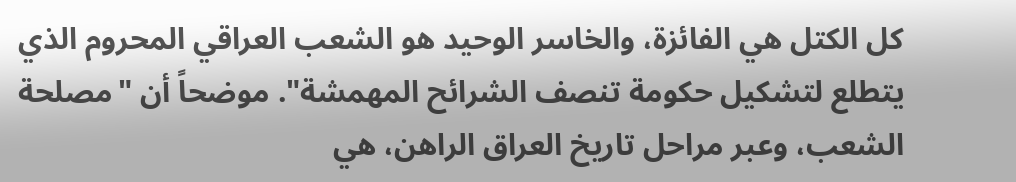كل الكتل هي الفائزة، والخاسر الوحيد هو الشعب العراقي المحروم الذي يتطلع لتشكيل حكومة تنصف الشرائح المهمشة". موضحاً أن "مصلحة الشعب، وعبر مراحل تاريخ العراق الراهن، هي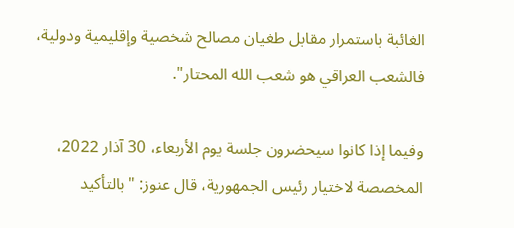الغائبة باستمرار مقابل طغيان مصالح شخصية وإقليمية ودولية، فالشعب العراقي هو شعب الله المحتار".

وفيما إذا كانوا سيحضرون جلسة يوم الأربعاء، 30 آذار 2022، المخصصة لاختيار رئيس الجمهورية، قال عنوز: "بالتأكيد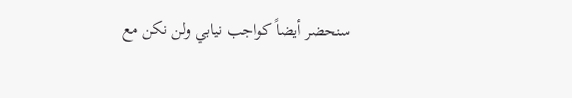سنحضر أيضاً كواجب نيابي ولن نكن مع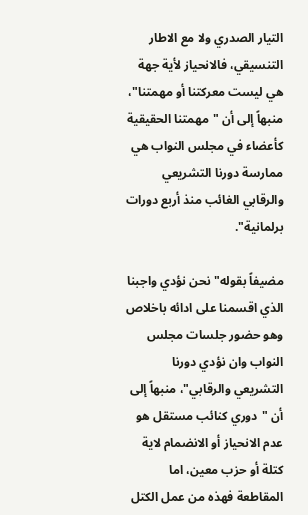التيار الصدري ولا مع الاطار التنسيقي، فالانحياز لأية جهة هي ليست معركتنا أو مهمتنا"، منبهاً إلى أن "مهمتنا الحقيقية كأعضاء في مجلس النواب هي ممارسة دورنا التشريعي والرقابي الغائب منذ أربع دورات برلمانية".

مضيفاً بقوله" نحن نؤدي واجبنا الذي اقسمنا على ادائه باخلاص وهو حضور جلسات مجلس النواب وان نؤدي دورنا التشريعي والرقابي"، منبهاً إلى أن "دوري كنائب مستقل هو عدم الانحياز أو الانضمام لاية كتلة أو حزب معين، اما المقاطعة فهذه من عمل الكتل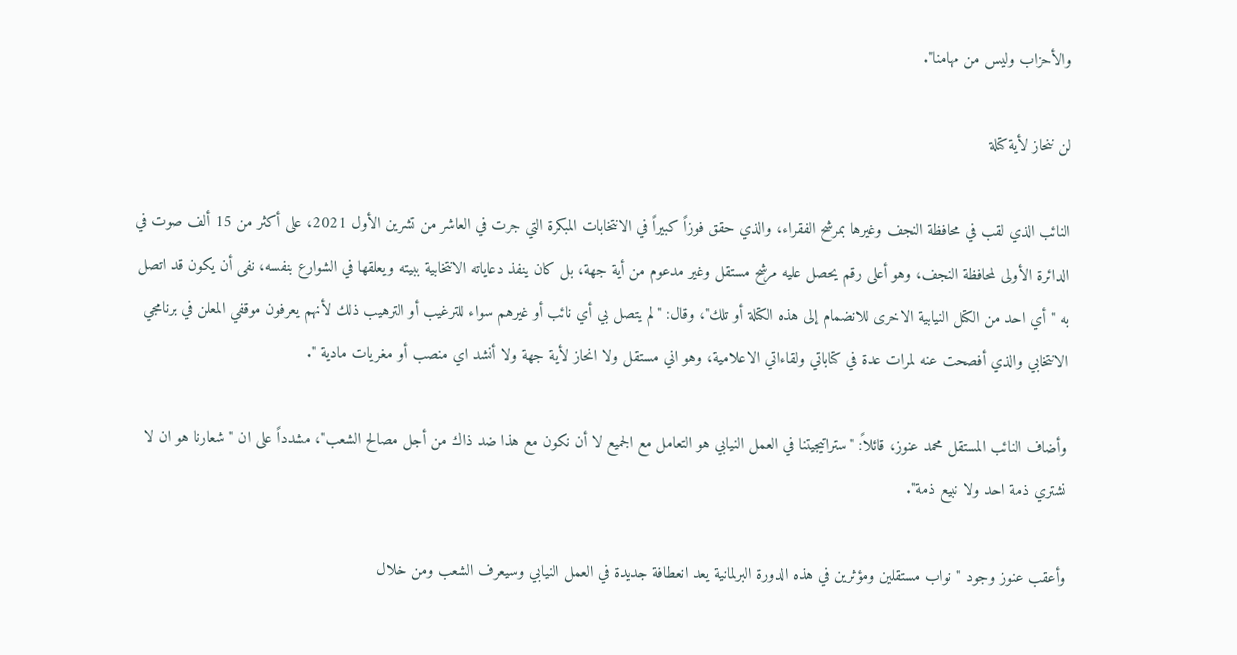والأحزاب وليس من مهامنا".

لن ننحاز لأية كتلة

النائب الذي لقب في محافظة النجف وغيرها بمرشح الفقراء، والذي حقق فوزاً كبيراً في الانتخابات المبكرة التي جرت في العاشر من تشرين الأول 2021، على أكثر من 15 ألف صوت في الدائرة الأولى لمحافظة النجف، وهو أعلى رقم يحصل عليه مرشح مستقل وغير مدعوم من أية جهة، بل كان ينفذ دعاياته الانتخابية ببيته ويعلقها في الشوارع بنفسه، نفى أن يكون قد اتصل به "أي احد من الكتل النيابية الاخرى للانضمام إلى هذه الكتلة أو تلك"، وقال: "لم يتصل بي أي نائب أو غيرهم سواء للترغيب أو الترهيب ذلك لأنهم يعرفون موقفي المعلن في برنامجي الانتخابي والذي أفصحت عنه لمرات عدة في كتاباتي ولقاءاتي الاعلامية، وهو اني مستقل ولا انحاز لأية جهة ولا أنشد اي منصب أو مغريات مادية ".

وأضاف النائب المستقل محمد عنوز، قائلاً: "ستراتيجيتنا في العمل النيابي هو التعامل مع الجميع لا أن نكون مع هذا ضد ذاك من أجل مصالح الشعب"، مشدداً على ان "شعارنا هو ان لا نشتري ذمة احد ولا نبيع ذمة".

وأعقب عنوز وجود "نواب مستقلين ومؤثرين في هذه الدورة البرلمانية يعد انعطافة جديدة في العمل النيابي وسيعرف الشعب ومن خلال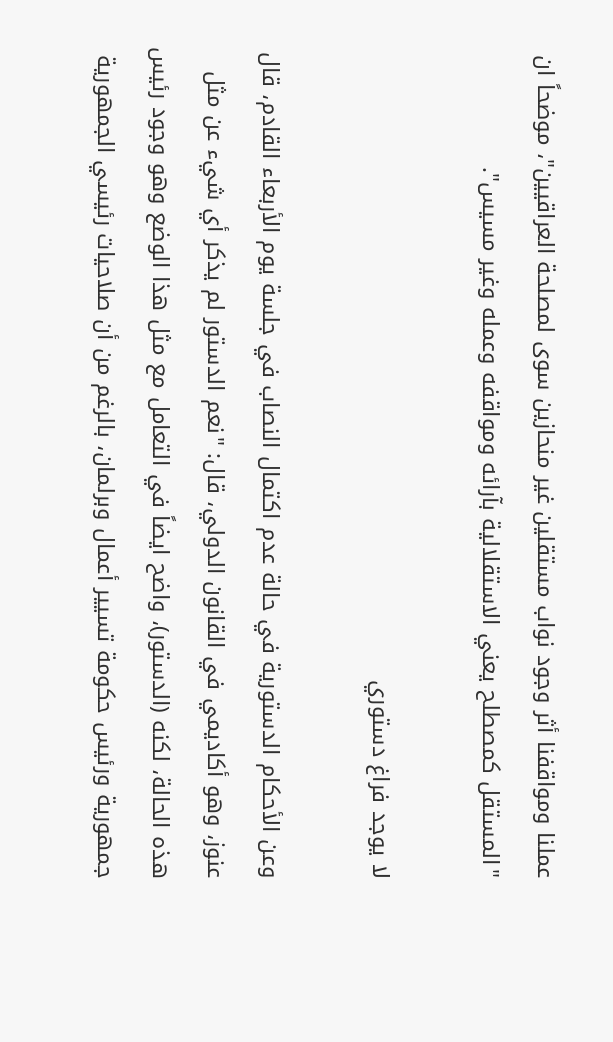عملنا ومواقفنا أثر وجود نواب مستقلين غير منحازين سوى لمصلحة العراقيين"، موضحاً ان "المستقل كمصطلح يعني الاستقلالية بآرائه ومواقفه وعمله وغير مسيس".

لا يوجد فراغ دستوري

وعن الأحكام الدستورية في حالة عدم اكتمال النصاب في جلسة يوم الأربعاء القادم، قال عنوز، وهو أكاديمي في القانون الدولي، قال: "نعم الدستور لم يذكر أي شيء عن مثل هذه الحالة، لكنه (الدستور)، واضح ايضاً في التعامل مع مثل هذا الوضع وهو وجود رئيس جمهورية ورئيس حكومة تسيير أعمال وبرلمان، بالرغم من أن صلاحيات رئيسي الجمهورية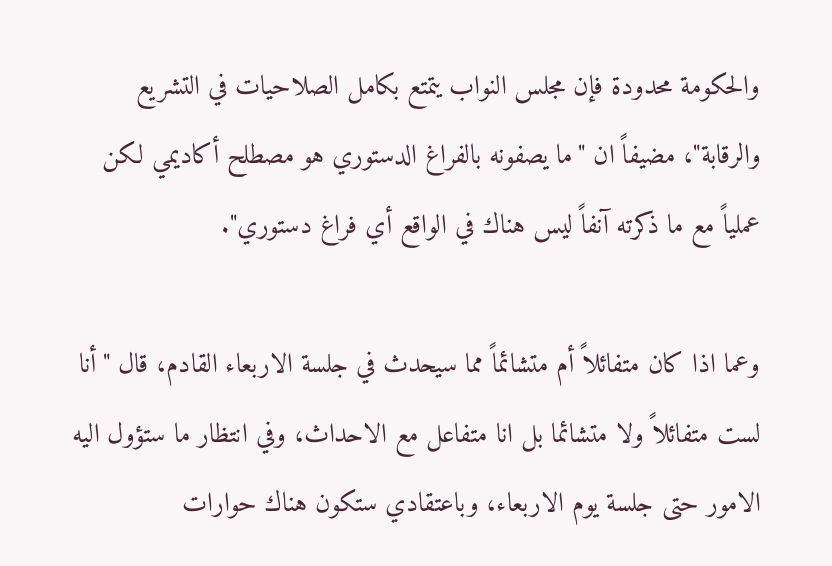والحكومة محدودة فإن مجلس النواب يتمتع بكامل الصلاحيات في التشريع والرقابة"، مضيفاً ان "ما يصفونه بالفراغ الدستوري هو مصطلح أكاديمي لكن عملياً مع ما ذكرته آنفاً ليس هناك في الواقع أي فراغ دستوري".

وعما اذا كان متفائلاً أم متشائماً مما سيحدث في جلسة الاربعاء القادم، قال "أنا لست متفائلاً ولا متشائما بل انا متفاعل مع الاحداث، وفي انتظار ما ستؤول اليه الامور حتى جلسة يوم الاربعاء، وباعتقادي ستكون هناك حوارات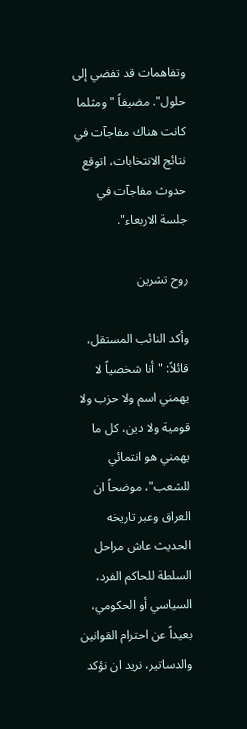وتفاهمات قد تفضي إلى حلول". مضيفاً "ومثلما كانت هناك مفاجآت في نتائج الانتخابات، اتوقع حدوث مفاجآت في جلسة الاربعاء".

روح تشرين

وأكد النائب المستقل، قائلاً: "أنا شخصياً لا يهمني اسم ولا حزب ولا قومية ولا دين، كل ما يهمني هو انتمائي للشعب"، موضحاً ان العراق وعبر تاريخه الحديث عاش مراحل السلطة للحاكم الفرد، السياسي أو الحكومي، بعيداً عن احترام القوانين والدساتير، نريد ان نؤكد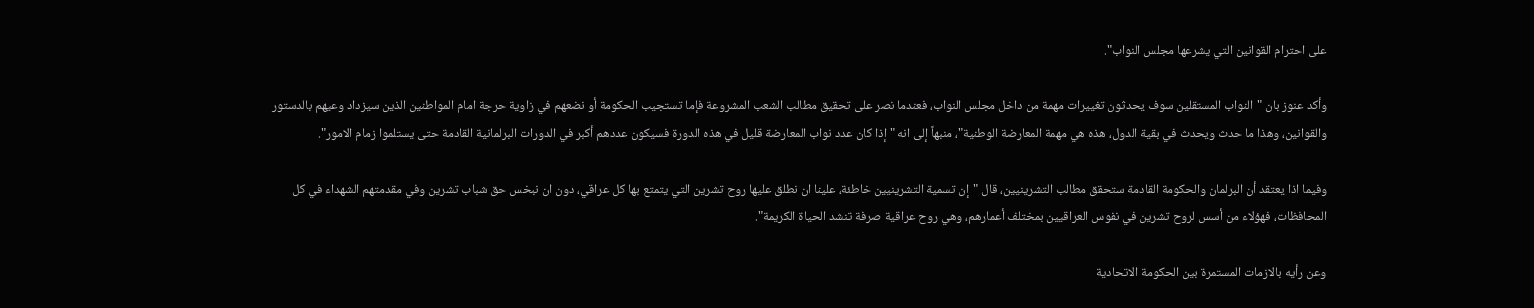على احترام القوانين التي يشرعها مجلس النواب".

وأكد عنوز بان "النواب المستقلين سوف يحدثون تغييرات مهمة من داخل مجلس النواب، فعندما نصر على تحقيق مطالب الشعب المشروعة فإما تستجيب الحكومة أو نضعهم في زاوية حرجة امام المواطنين الذين سيزداد وعيهم بالدستور والقوانين، وهذا ما حدث ويحدث في بقية الدول، هذه هي مهمة المعارضة الوطنية"، منبهاً إلى انه "إذا كان عدد نواب المعارضة قليل في هذه الدورة فسيكون عددهم أكبر في الدورات البرلمانية القادمة حتى يستلموا زمام الامور".

وفيما اذا يعتقد أن البرلمان والحكومة القادمة ستحقق مطالب التشرينيين، قال "إن تسمية التشرينيين خاطئة، علينا ان نطلق عليها روح تشرين التي يتمتع بها كل عراقي، دون ان نبخس حق شباب تشرين وفي مقدمتهم الشهداء في كل المحافظات، فهؤلاء من أسس لروح تشرين في نفوس العراقيين بمختلف أعمارهم، وهي روح عراقية صرفة تنشد الحياة الكريمة".

وعن رأيه بالازمات المستمرة بين الحكومة الاتحادية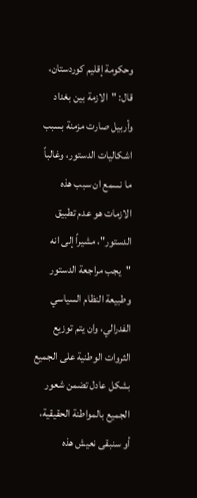وحكومة إقليم كوردستان، قال: "الازمة بين بغداد وأربيل صارت مزمنة بسبب اشكاليات الدستور، وغالباً ما نسمع ان سبب هذه الازمات هو عدم تطبيق الدستور"، مشيراً إلى انه "يجب مراجعة الدستور وطبيعة النظام السياسي الفدرالي، وان يتم توزيع الثروات الوطنية على الجميع بشكل عادل تضمن شعور الجميع بالمواطنة الحقيقية، أو سنبقى نعيش هذه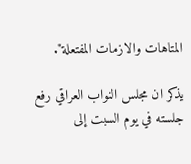المتاهات والازمات المفتعلة".

يذكر ان مجلس النواب العراقي رفع جلسته في يوم السبت إلى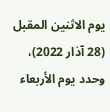يوم الاثنين المقبل (28 آذار 2022)، وحدد يوم الأربعاء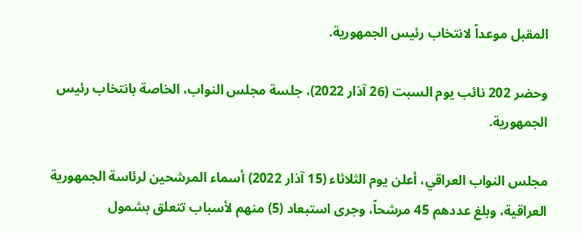المقبل موعداً لانتخاب رئيس الجمهورية.

وحضر 202 نائب يوم السبت (26 آذار 2022)، جلسة مجلس النواب، الخاصة بانتخاب رئيس الجمهورية.

مجلس النواب العراقي، أعلن يوم الثلاثاء (15 آذار 2022) أسماء المرشحين لرئاسة الجمهورية العراقية، وبلغ عددهم 45 مرشحاً، وجرى استبعاد (5) منهم لأسباب تتعلق بشمول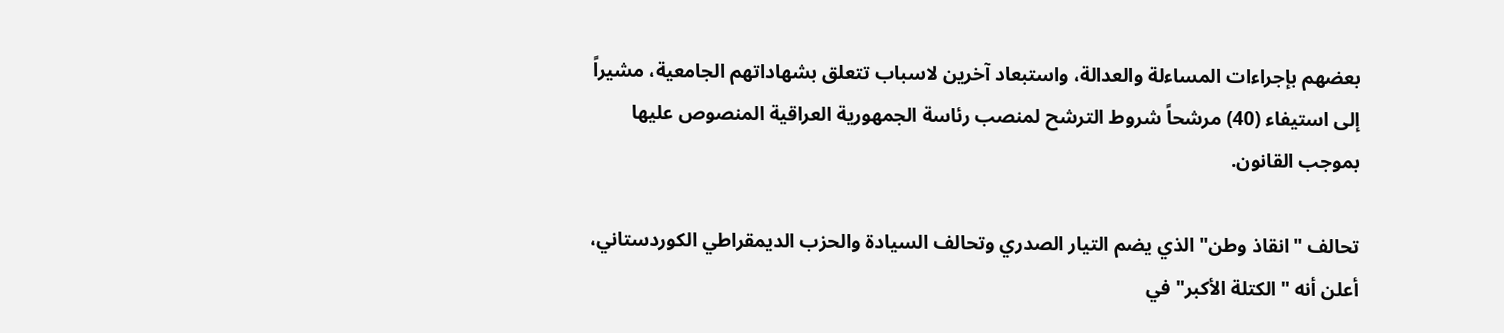بعضهم بإجراءات المساءلة والعدالة، واستبعاد آخرين لاسباب تتعلق بشهاداتهم الجامعية، مشيراً إلى استيفاء (40) مرشحاً شروط الترشح لمنصب رئاسة الجمهورية العراقية المنصوص عليها بموجب القانون.

تحالف "انقاذ وطن" الذي يضم التيار الصدري وتحالف السيادة والحزب الديمقراطي الكوردستاني، أعلن أنه "الكتلة الأكبر" في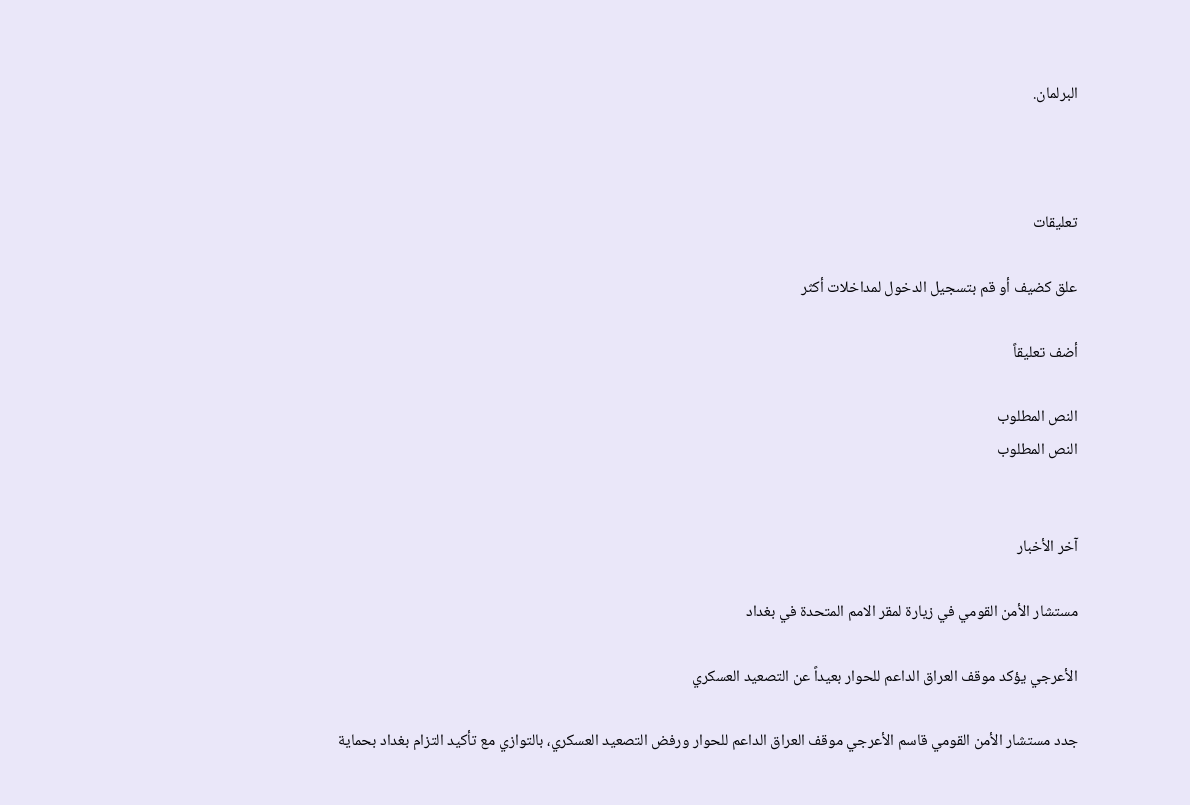البرلمان.



تعليقات

علق كضيف أو قم بتسجيل الدخول لمداخلات أكثر

أضف تعليقاً

النص المطلوب
النص المطلوب


آخر الأخبار

مستشار الأمن القومي في زيارة لمقر الامم المتحدة في بغداد

الأعرجي يؤكد موقف العراق الداعم للحوار بعيداً عن التصعيد العسكري

جدد مستشار الأمن القومي قاسم الأعرجي موقف العراق الداعم للحوار ورفض التصعيد العسكري، بالتوازي مع تأكيد التزام بغداد بحماية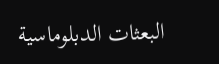البعثات الدبلوماسية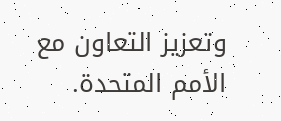وتعزيز التعاون مع الأمم المتحدة.